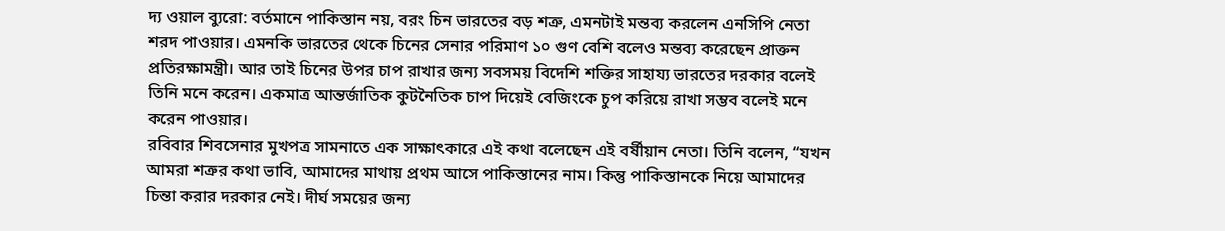দ্য ওয়াল ব্যুরো: বর্তমানে পাকিস্তান নয়, বরং চিন ভারতের বড় শত্রু, এমনটাই মন্তব্য করলেন এনসিপি নেতা শরদ পাওয়ার। এমনকি ভারতের থেকে চিনের সেনার পরিমাণ ১০ গুণ বেশি বলেও মন্তব্য করেছেন প্রাক্তন প্রতিরক্ষামন্ত্রী। আর তাই চিনের উপর চাপ রাখার জন্য সবসময় বিদেশি শক্তির সাহায্য ভারতের দরকার বলেই তিনি মনে করেন। একমাত্র আন্তর্জাতিক কুটনৈতিক চাপ দিয়েই বেজিংকে চুপ করিয়ে রাখা সম্ভব বলেই মনে করেন পাওয়ার।
রবিবার শিবসেনার মুখপত্র সামনাতে এক সাক্ষাৎকারে এই কথা বলেছেন এই বর্ষীয়ান নেতা। তিনি বলেন, “যখন আমরা শত্রুর কথা ভাবি, আমাদের মাথায় প্রথম আসে পাকিস্তানের নাম। কিন্তু পাকিস্তানকে নিয়ে আমাদের চিন্তা করার দরকার নেই। দীর্ঘ সময়ের জন্য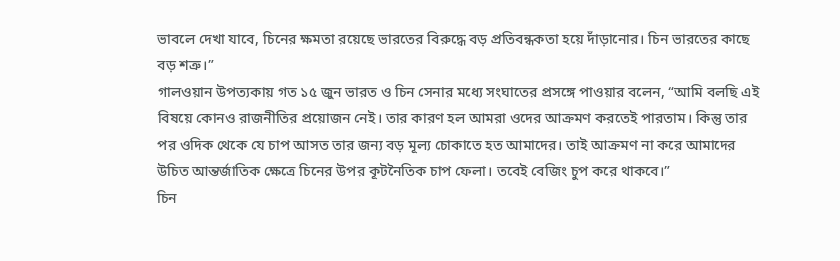ভাবলে দেখা যাবে, চিনের ক্ষমতা রয়েছে ভারতের বিরুদ্ধে বড় প্রতিবন্ধকতা হয়ে দাঁড়ানোর। চিন ভারতের কাছে বড় শত্রু।”
গালওয়ান উপত্যকায় গত ১৫ জুন ভারত ও চিন সেনার মধ্যে সংঘাতের প্রসঙ্গে পাওয়ার বলেন, “আমি বলছি এই বিষয়ে কোনও রাজনীতির প্রয়োজন নেই। তার কারণ হল আমরা ওদের আক্রমণ করতেই পারতাম। কিন্তু তার পর ওদিক থেকে যে চাপ আসত তার জন্য বড় মূল্য চোকাতে হত আমাদের। তাই আক্রমণ না করে আমাদের উচিত আন্তর্জাতিক ক্ষেত্রে চিনের উপর কূটনৈতিক চাপ ফেলা। তবেই বেজিং চুপ করে থাকবে।”
চিন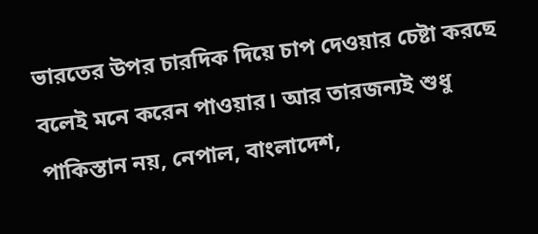ভারতের উপর চারদিক দিয়ে চাপ দেওয়ার চেষ্টা করছে বলেই মনে করেন পাওয়ার। আর তারজন্যই শুধু পাকিস্তান নয়, নেপাল, বাংলাদেশ,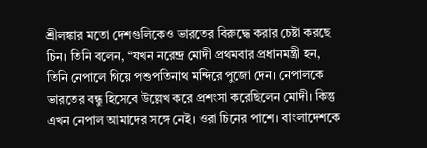শ্রীলঙ্কার মতো দেশগুলিকেও ভারতের বিরুদ্ধে করার চেষ্টা করছে চিন। তিনি বলেন, “যখন নরেন্দ্র মোদী প্রথমবার প্রধানমন্ত্রী হন, তিনি নেপালে গিয়ে পশুপতিনাথ মন্দিরে পুজো দেন। নেপালকে ভারতের বন্ধু হিসেবে উল্লেখ করে প্রশংসা করেছিলেন মোদী। কিন্তু এখন নেপাল আমাদের সঙ্গে নেই। ওরা চিনের পাশে। বাংলাদেশকে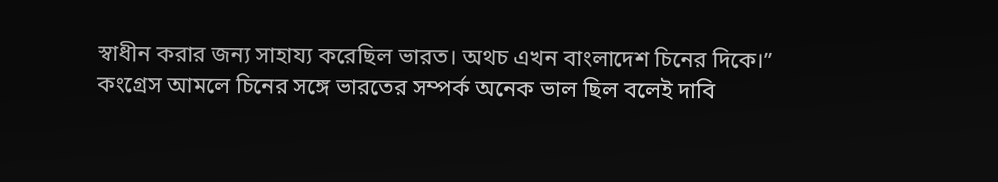স্বাধীন করার জন্য সাহায্য করেছিল ভারত। অথচ এখন বাংলাদেশ চিনের দিকে।”
কংগ্রেস আমলে চিনের সঙ্গে ভারতের সম্পর্ক অনেক ভাল ছিল বলেই দাবি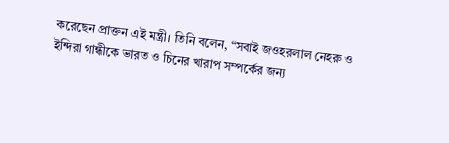করেছেন প্রাক্তন এই মন্ত্রী। তিনি বলেন, “সবাই জওহরলাল নেহরু ও ইন্দিরা গান্ধীকে ভারত ও চিনের খারাপ সম্পর্কের জন্য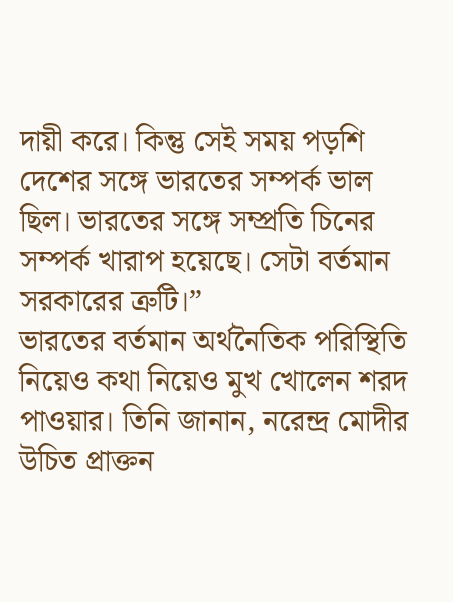দায়ী করে। কিন্তু সেই সময় পড়শি দেশের সঙ্গে ভারতের সম্পর্ক ভাল ছিল। ভারতের সঙ্গে সম্প্রতি চিনের সম্পর্ক খারাপ হয়েছে। সেটা বর্তমান সরকারের ত্রুটি।”
ভারতের বর্তমান অর্থনৈতিক পরিস্থিতি নিয়েও কথা নিয়েও মুখ খোলেন শরদ পাওয়ার। তিনি জানান, নরেন্দ্র মোদীর উচিত প্রাক্তন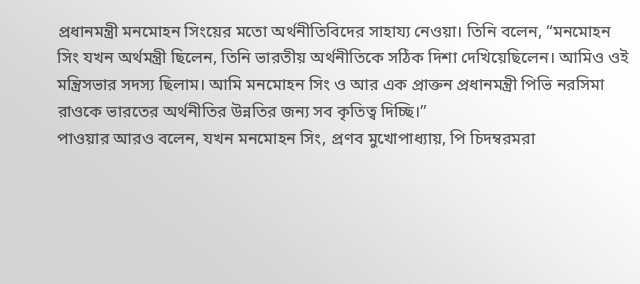প্রধানমন্ত্রী মনমোহন সিংয়ের মতো অর্থনীতিবিদের সাহায্য নেওয়া। তিনি বলেন, “মনমোহন সিং যখন অর্থমন্ত্রী ছিলেন, তিনি ভারতীয় অর্থনীতিকে সঠিক দিশা দেখিয়েছিলেন। আমিও ওই মন্ত্রিসভার সদস্য ছিলাম। আমি মনমোহন সিং ও আর এক প্রাক্তন প্রধানমন্ত্রী পিভি নরসিমা রাওকে ভারতের অর্থনীতির উন্নতির জন্য সব কৃতিত্ব দিচ্ছি।”
পাওয়ার আরও বলেন, যখন মনমোহন সিং, প্রণব মুখোপাধ্যায়, পি চিদম্বরমরা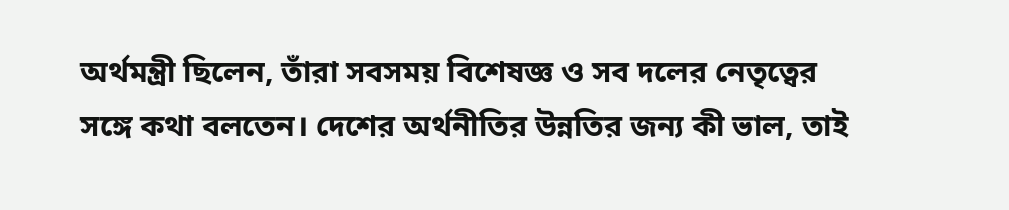অর্থমন্ত্রী ছিলেন, তাঁরা সবসময় বিশেষজ্ঞ ও সব দলের নেতৃত্বের সঙ্গে কথা বলতেন। দেশের অর্থনীতির উন্নতির জন্য কী ভাল, তাই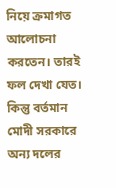নিয়ে ক্রমাগত আলোচনা করতেন। তারই ফল দেখা যেত। কিন্তু বর্তমান মোদী সরকারে অন্য দলের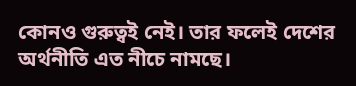কোনও গুরুত্বই নেই। তার ফলেই দেশের অর্থনীতি এত নীচে নামছে।